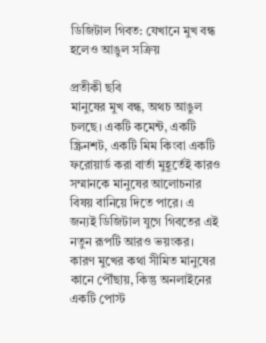ডিজিটাল গিবত: যেখানে মুখ বন্ধ হলেও আঙুল সক্রিয়

প্রতীকী ছবি
মানুষের মুখ বন্ধ, অথচ আঙুল চলছে। একটি কমেন্ট, একটি স্ক্রিনশট, একটি মিম কিংবা একটি ফরোয়ার্ড করা বার্তা মুহূর্তেই কারও সম্মানকে মানুষের আলোচনার বিষয় বানিয়ে দিতে পারে। এ জন্যই ডিজিটাল যুগে গিবতের এই নতুন রূপটি আরও ভয়ংকর। কারণ মুখের কথা সীমিত মানুষের কানে পৌঁছায়, কিন্তু অনলাইনের একটি পোস্ট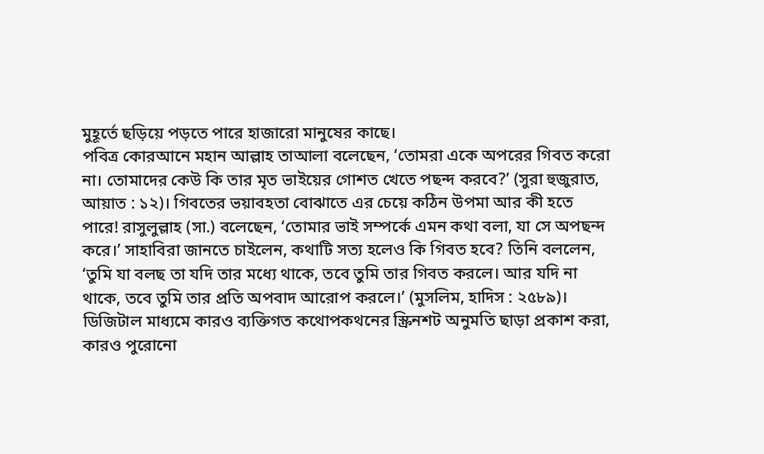মুহূর্তে ছড়িয়ে পড়তে পারে হাজারো মানুষের কাছে।
পবিত্র কোরআনে মহান আল্লাহ তাআলা বলেছেন, ‘তোমরা একে অপরের গিবত করো না। তোমাদের কেউ কি তার মৃত ভাইয়ের গোশত খেতে পছন্দ করবে?’ (সুরা হুজুরাত, আয়াত : ১২)। গিবতের ভয়াবহতা বোঝাতে এর চেয়ে কঠিন উপমা আর কী হতে পারে! রাসুলুল্লাহ (সা.) বলেছেন, ‘তোমার ভাই সম্পর্কে এমন কথা বলা, যা সে অপছন্দ করে।’ সাহাবিরা জানতে চাইলেন, কথাটি সত্য হলেও কি গিবত হবে? তিনি বললেন, ‘তুমি যা বলছ তা যদি তার মধ্যে থাকে, তবে তুমি তার গিবত করলে। আর যদি না থাকে, তবে তুমি তার প্রতি অপবাদ আরোপ করলে।’ (মুসলিম, হাদিস : ২৫৮৯)।
ডিজিটাল মাধ্যমে কারও ব্যক্তিগত কথোপকথনের স্ক্রিনশট অনুমতি ছাড়া প্রকাশ করা, কারও পুরোনো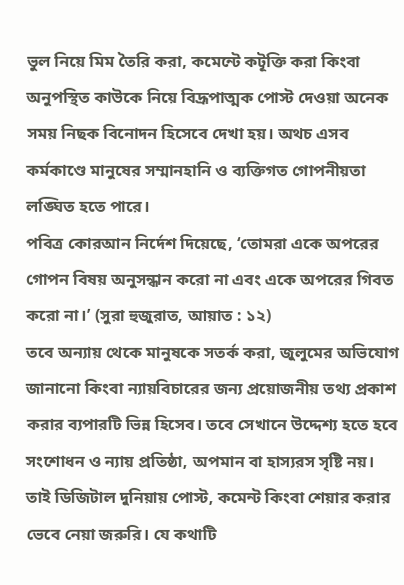ভুল নিয়ে মিম তৈরি করা, কমেন্টে কটূক্তি করা কিংবা অনুপস্থিত কাউকে নিয়ে বিদ্রূপাত্মক পোস্ট দেওয়া অনেক সময় নিছক বিনোদন হিসেবে দেখা হয়। অথচ এসব কর্মকাণ্ডে মানুষের সম্মানহানি ও ব্যক্তিগত গোপনীয়তা লঙ্ঘিত হতে পারে।
পবিত্র কোরআন নির্দেশ দিয়েছে, ‘তোমরা একে অপরের গোপন বিষয় অনুসন্ধান করো না এবং একে অপরের গিবত করো না।’ (সুরা হুজুরাত, আয়াত : ১২)
তবে অন্যায় থেকে মানুষকে সতর্ক করা, জুলুমের অভিযোগ জানানো কিংবা ন্যায়বিচারের জন্য প্রয়োজনীয় তথ্য প্রকাশ করার ব্যপারটি ভিন্ন হিসেব। তবে সেখানে উদ্দেশ্য হতে হবে সংশোধন ও ন্যায় প্রতিষ্ঠা, অপমান বা হাস্যরস সৃষ্টি নয়।
তাই ডিজিটাল দুনিয়ায় পোস্ট, কমেন্ট কিংবা শেয়ার করার ভেবে নেয়া জরুরি। যে কথাটি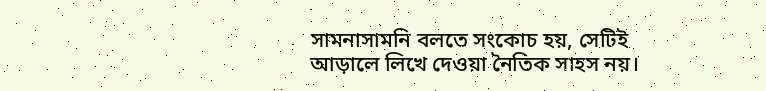সামনাসামনি বলতে সংকোচ হয়, সেটিই আড়ালে লিখে দেওয়া নৈতিক সাহস নয়।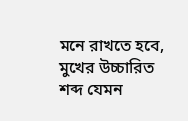মনে রাখতে হবে, মুখের উচ্চারিত শব্দ যেমন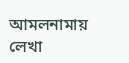আমলনামায় লেখা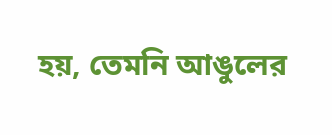হয়, তেমনি আঙুলের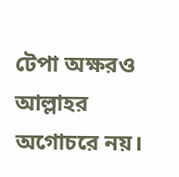টেপা অক্ষরও আল্লাহর অগোচরে নয়।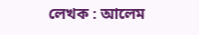লেখক : আলেম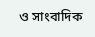ও সাংবাদিক